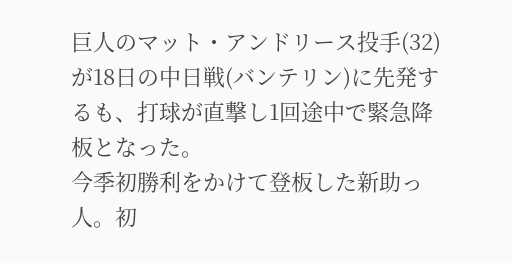巨人のマット・アンドリース投手(32)が18日の中日戦(バンテリン)に先発するも、打球が直撃し1回途中で緊急降板となった。
今季初勝利をかけて登板した新助っ人。初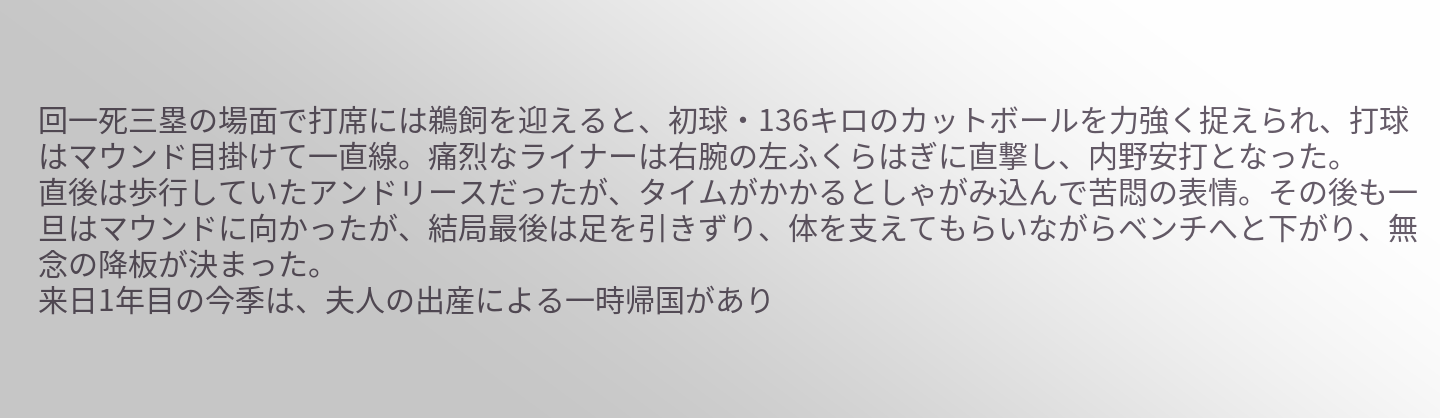回一死三塁の場面で打席には鵜飼を迎えると、初球・136キロのカットボールを力強く捉えられ、打球はマウンド目掛けて一直線。痛烈なライナーは右腕の左ふくらはぎに直撃し、内野安打となった。
直後は歩行していたアンドリースだったが、タイムがかかるとしゃがみ込んで苦悶の表情。その後も一旦はマウンドに向かったが、結局最後は足を引きずり、体を支えてもらいながらベンチへと下がり、無念の降板が決まった。
来日1年目の今季は、夫人の出産による一時帰国があり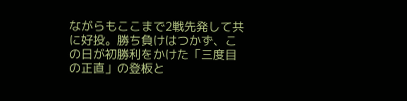ながらもここまで2戦先発して共に好投。勝ち負けはつかず、この日が初勝利をかけた「三度目の正直」の登板と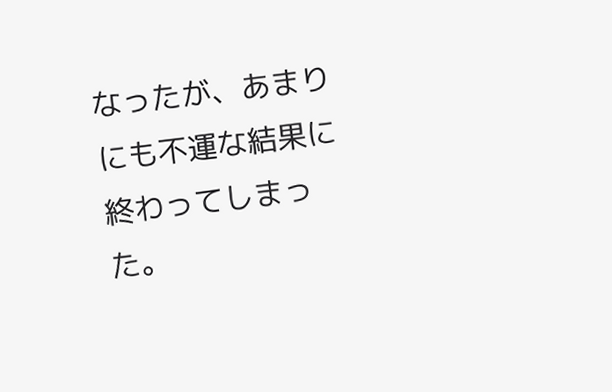なったが、あまりにも不運な結果に終わってしまった。